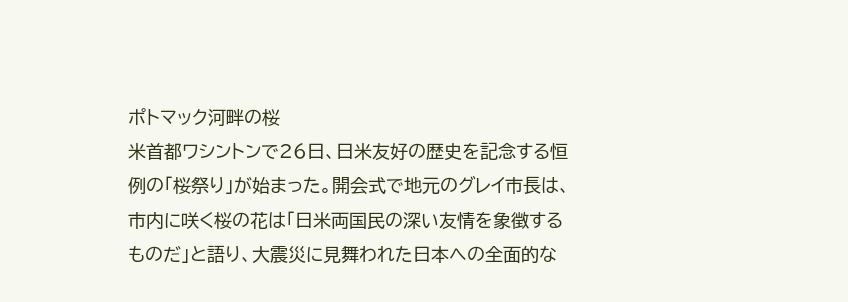ポトマック河畔の桜
米首都ワシントンで26日、日米友好の歴史を記念する恒例の「桜祭り」が始まった。開会式で地元のグレイ市長は、市内に咲く桜の花は「日米両国民の深い友情を象徴するものだ」と語り、大震災に見舞われた日本への全面的な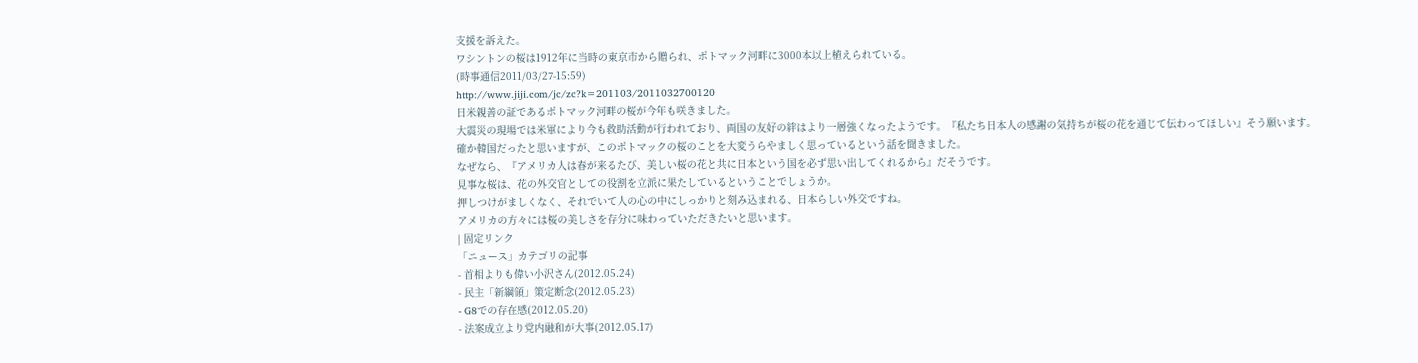支援を訴えた。
ワシントンの桜は1912年に当時の東京市から贈られ、ポトマック河畔に3000本以上植えられている。
(時事通信2011/03/27-15:59)
http://www.jiji.com/jc/zc?k=201103/2011032700120
日米親善の証であるポトマック河畔の桜が今年も咲きました。
大震災の現場では米軍により今も救助活動が行われており、両国の友好の絆はより一層強くなったようです。『私たち日本人の感謝の気持ちが桜の花を通じて伝わってほしい』そう願います。
確か韓国だったと思いますが、このポトマックの桜のことを大変うらやましく思っているという話を聞きました。
なぜなら、『アメリカ人は春が来るたび、美しい桜の花と共に日本という国を必ず思い出してくれるから』だそうです。
見事な桜は、花の外交官としての役割を立派に果たしているということでしょうか。
押しつけがましくなく、それでいて人の心の中にしっかりと刻み込まれる、日本らしい外交ですね。
アメリカの方々には桜の美しさを存分に味わっていただきたいと思います。
| 固定リンク
「ニュース」カテゴリの記事
- 首相よりも偉い小沢さん(2012.05.24)
- 民主「新綱領」策定断念(2012.05.23)
- G8での存在感(2012.05.20)
- 法案成立より党内融和が大事(2012.05.17)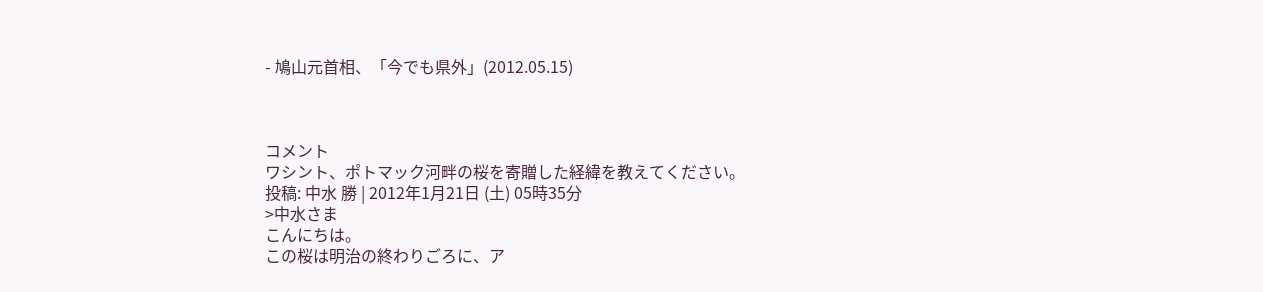- 鳩山元首相、「今でも県外」(2012.05.15)



コメント
ワシント、ポトマック河畔の桜を寄贈した経緯を教えてください。
投稿: 中水 勝 | 2012年1月21日 (土) 05時35分
>中水さま
こんにちは。
この桜は明治の終わりごろに、ア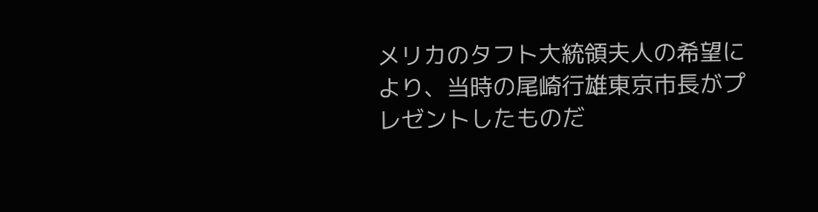メリカのタフト大統領夫人の希望により、当時の尾崎行雄東京市長がプレゼントしたものだ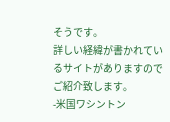そうです。
詳しい経緯が書かれているサイトがありますのでご紹介致します。
-米国ワシントン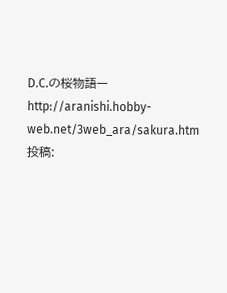D.C.の桜物語ー
http://aranishi.hobby-web.net/3web_ara/sakura.htm
投稿: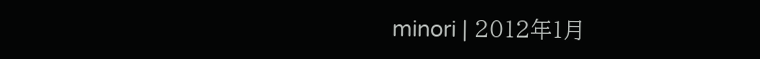minori | 2012年1月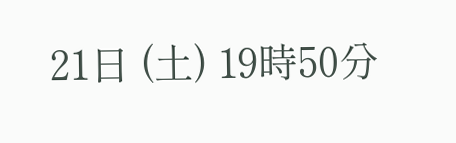21日 (土) 19時50分